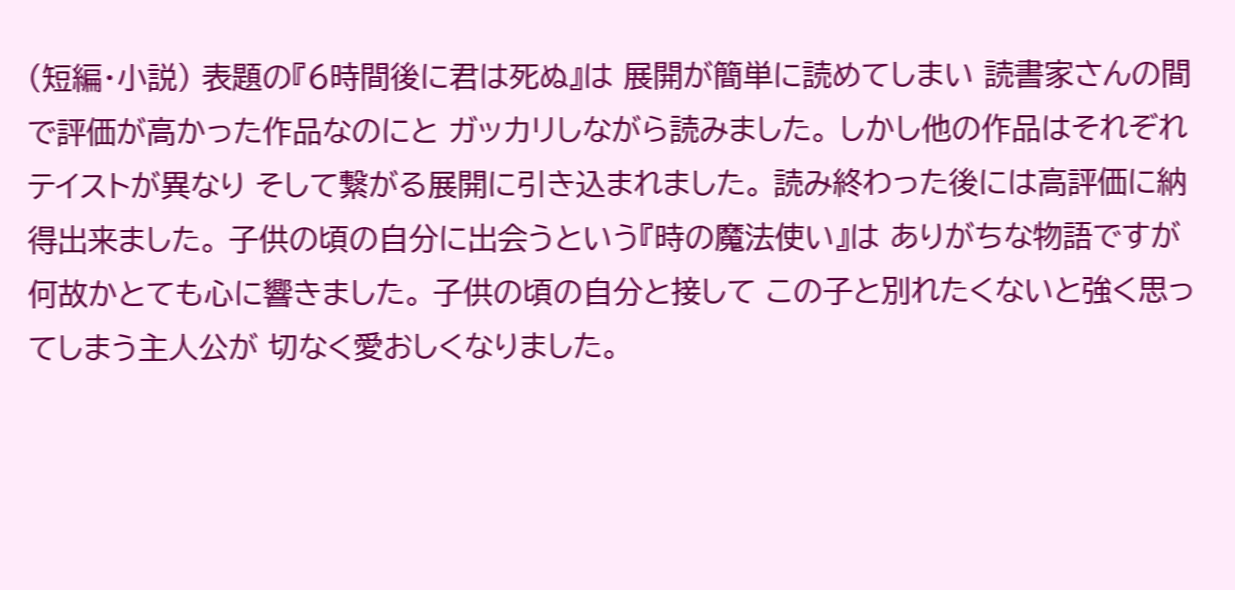(短編・小説) 表題の『6時間後に君は死ぬ』は 展開が簡単に読めてしまい 読書家さんの間で評価が高かった作品なのにと ガッカリしながら読みました。 しかし他の作品はそれぞれテイストが異なり そして繋がる展開に引き込まれました。 読み終わった後には高評価に納得出来ました。 子供の頃の自分に出会うという『時の魔法使い』は ありがちな物語ですが何故かとても心に響きました。 子供の頃の自分と接して この子と別れたくないと強く思ってしまう主人公が 切なく愛おしくなりました。